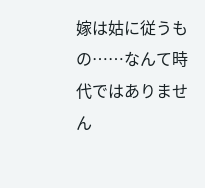嫁は姑に従うもの……なんて時代ではありません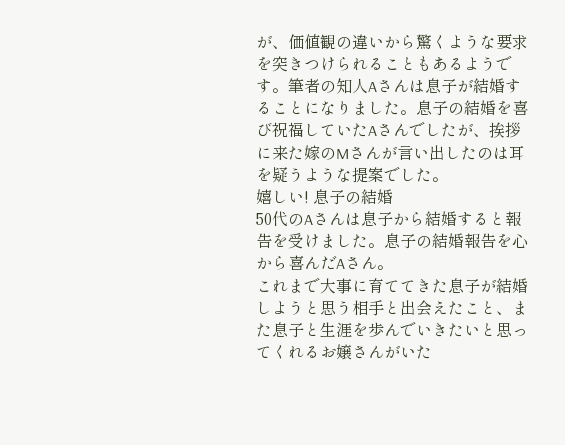が、価値観の違いから驚くような要求を突きつけられることもあるようです。筆者の知人Aさんは息子が結婚することになりました。息子の結婚を喜び祝福していたAさんでしたが、挨拶に来た嫁のMさんが言い出したのは耳を疑うような提案でした。
嬉しい! 息子の結婚
50代のAさんは息子から結婚すると報告を受けました。息子の結婚報告を心から喜んだAさん。
これまで大事に育ててきた息子が結婚しようと思う相手と出会えたこと、また息子と生涯を歩んでいきたいと思ってくれるお嬢さんがいた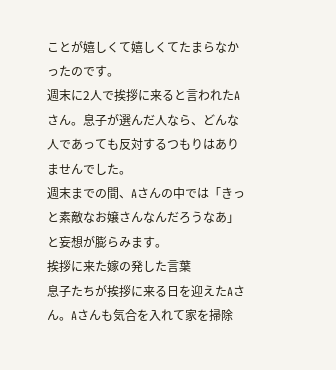ことが嬉しくて嬉しくてたまらなかったのです。
週末に2人で挨拶に来ると言われたAさん。息子が選んだ人なら、どんな人であっても反対するつもりはありませんでした。
週末までの間、Aさんの中では「きっと素敵なお嬢さんなんだろうなあ」と妄想が膨らみます。
挨拶に来た嫁の発した言葉
息子たちが挨拶に来る日を迎えたAさん。Aさんも気合を入れて家を掃除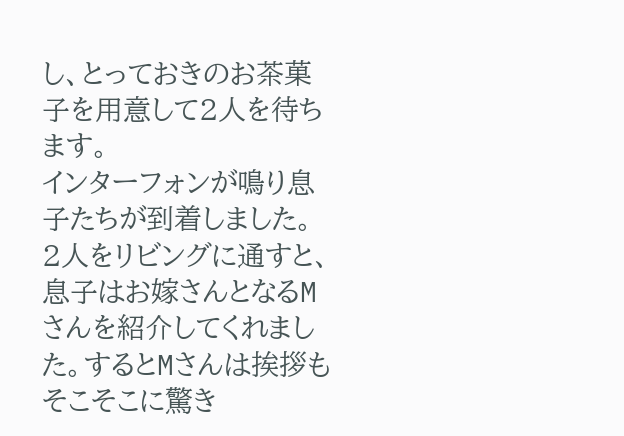し、とっておきのお茶菓子を用意して2人を待ちます。
インターフォンが鳴り息子たちが到着しました。
2人をリビングに通すと、息子はお嫁さんとなるMさんを紹介してくれました。するとMさんは挨拶もそこそこに驚き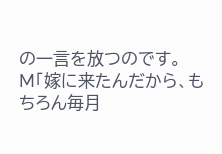の一言を放つのです。
M「嫁に来たんだから、もちろん毎月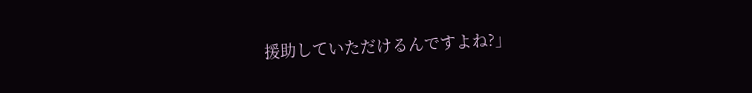援助していただけるんですよね?」